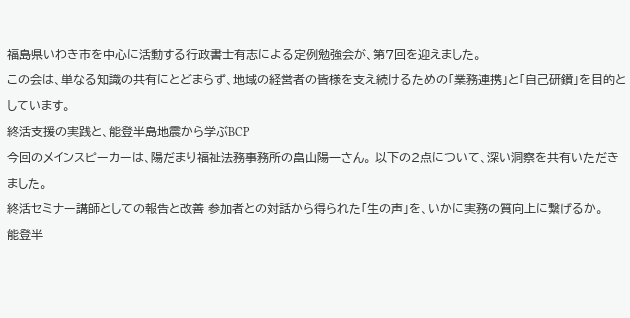福島県いわき市を中心に活動する行政書士有志による定例勉強会が、第7回を迎えました。
この会は、単なる知識の共有にとどまらず、地域の経営者の皆様を支え続けるための「業務連携」と「自己研鑽」を目的としています。
終活支援の実践と、能登半島地震から学ぶBCP
今回のメインスピーカーは、陽だまり福祉法務事務所の畠山陽一さん。 以下の2点について、深い洞察を共有いただきました。
終活セミナー講師としての報告と改善 参加者との対話から得られた「生の声」を、いかに実務の質向上に繋げるか。
能登半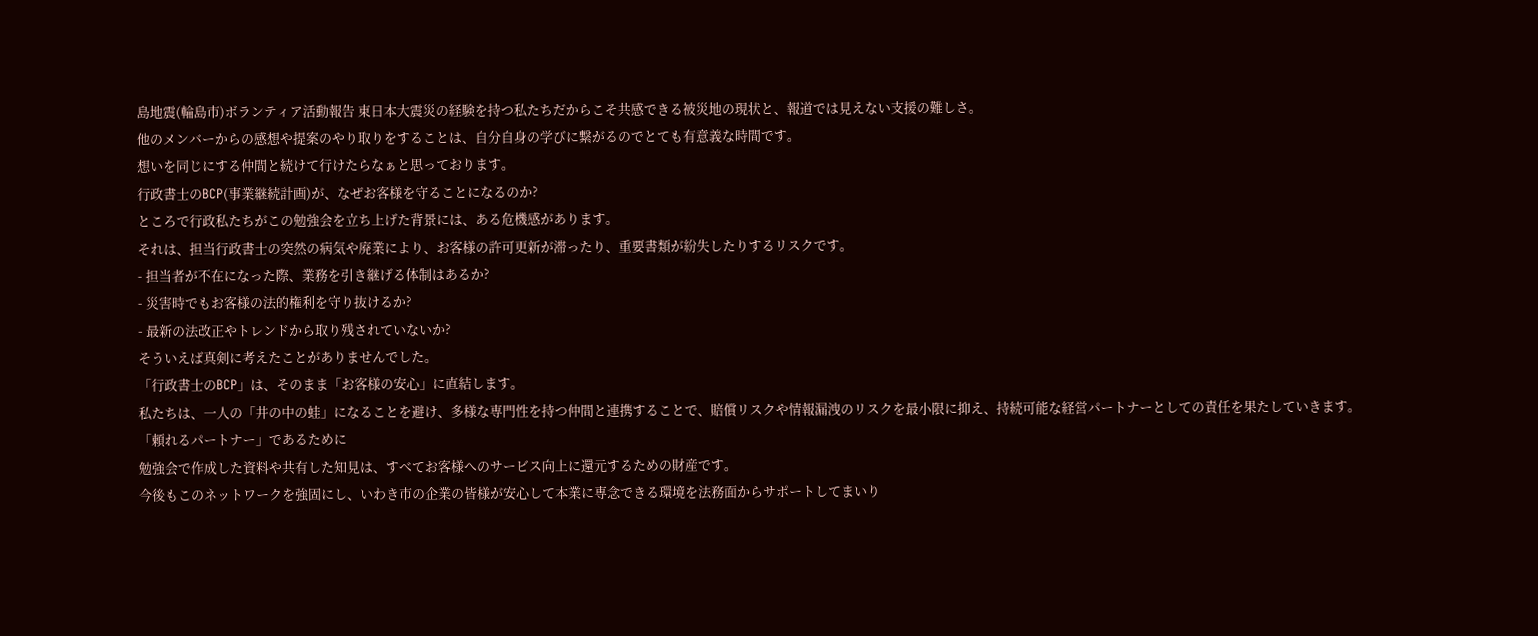島地震(輪島市)ボランティア活動報告 東日本大震災の経験を持つ私たちだからこそ共感できる被災地の現状と、報道では見えない支援の難しさ。
他のメンバーからの感想や提案のやり取りをすることは、自分自身の学びに繋がるのでとても有意義な時間です。
想いを同じにする仲間と続けて行けたらなぁと思っております。
行政書士のBCP(事業継続計画)が、なぜお客様を守ることになるのか?
ところで行政私たちがこの勉強会を立ち上げた背景には、ある危機感があります。
それは、担当行政書士の突然の病気や廃業により、お客様の許可更新が滞ったり、重要書類が紛失したりするリスクです。
- 担当者が不在になった際、業務を引き継げる体制はあるか?
- 災害時でもお客様の法的権利を守り抜けるか?
- 最新の法改正やトレンドから取り残されていないか?
そういえば真剣に考えたことがありませんでした。
「行政書士のBCP」は、そのまま「お客様の安心」に直結します。
私たちは、一人の「井の中の蛙」になることを避け、多様な専門性を持つ仲間と連携することで、賠償リスクや情報漏洩のリスクを最小限に抑え、持続可能な経営パートナーとしての責任を果たしていきます。
「頼れるパートナー」であるために
勉強会で作成した資料や共有した知見は、すべてお客様へのサービス向上に還元するための財産です。
今後もこのネットワークを強固にし、いわき市の企業の皆様が安心して本業に専念できる環境を法務面からサポートしてまいり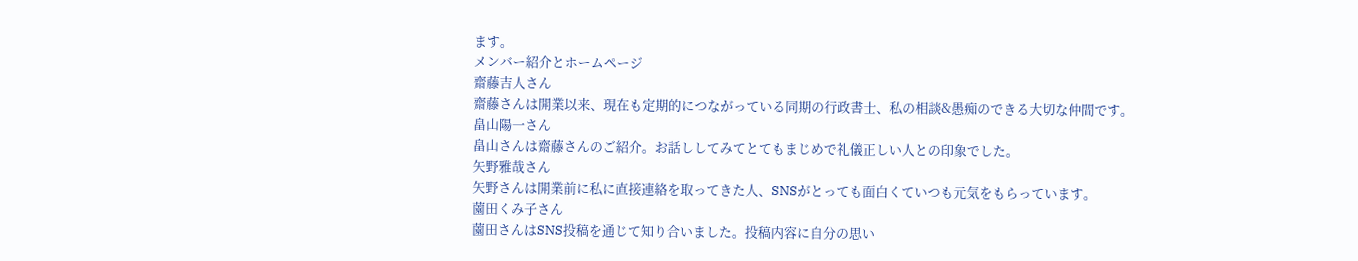ます。
メンバー紹介とホームページ
齋藤吉人さん
齋藤さんは開業以来、現在も定期的につながっている同期の行政書士、私の相談&愚痴のできる大切な仲間です。
畠山陽一さん
畠山さんは齋藤さんのご紹介。お話ししてみてとてもまじめで礼儀正しい人との印象でした。
矢野雅哉さん
矢野さんは開業前に私に直接連絡を取ってきた人、SNSがとっても面白くていつも元気をもらっています。
薗田くみ子さん
薗田さんはSNS投稿を通じて知り合いました。投稿内容に自分の思い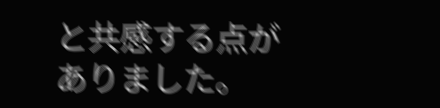と共感する点がありました。